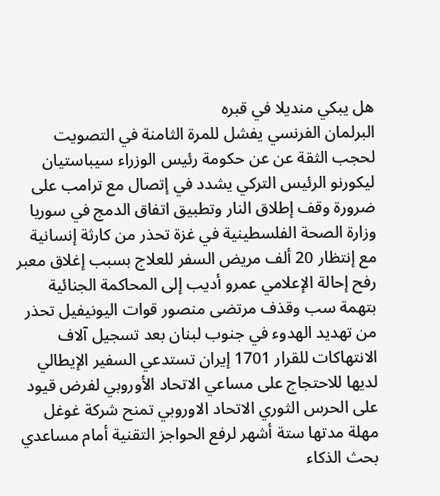هل يبكي منديلا في قبره
البرلمان الفرنسي يفشل للمرة الثامنة في التصويت لحجب الثقة عن عن حكومة رئيس الوزراء سيباستيان ليكورنو الرئيس التركي يشدد في إتصال مع ترامب على ضرورة وقف إطلاق النار وتطبيق اتفاق الدمج في سوريا وزارة الصحة الفلسطينية في غزة تحذر من كارثة إنسانية مع إنتظار 20 ألف مريض السفر للعلاج بسبب إغلاق معبر رفح إحالة الإعلامي عمرو أديب إلى المحاكمة الجنائية بتهمة سب وقذف مرتضى منصور قوات اليونيفيل تحذر من تهديد الهدوء في جنوب لبنان بعد تسجيل آلاف الانتهاكات للقرار 1701 إيران تستدعي السفير الإيطالي لديها للاحتجاج على مساعي الاتحاد الأوروبي لفرض قيود على الحرس الثوري الاتحاد الاوروبي تمنح شركة غوغل مهلة مدتها ستة أشهر لرفع الحواجز التقنية أمام مساعدي بحث الذكاء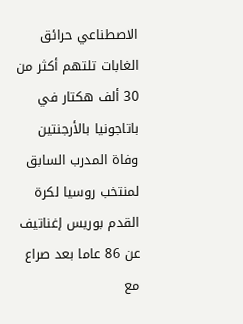الاصطناعي حرائق الغابات تلتهم أكثر من 30 ألف هكتار في باتاجونيا بالأرجنتين وفاة المدرب السابق لمنتخب روسيا لكرة القدم بوريس إغناتيف عن 86 عاما بعد صراع مع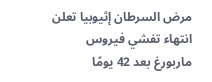مرض السرطان إثيوبيا تعلن انتهاء تفشي فيروس ماربورغ بعد 42 يومًا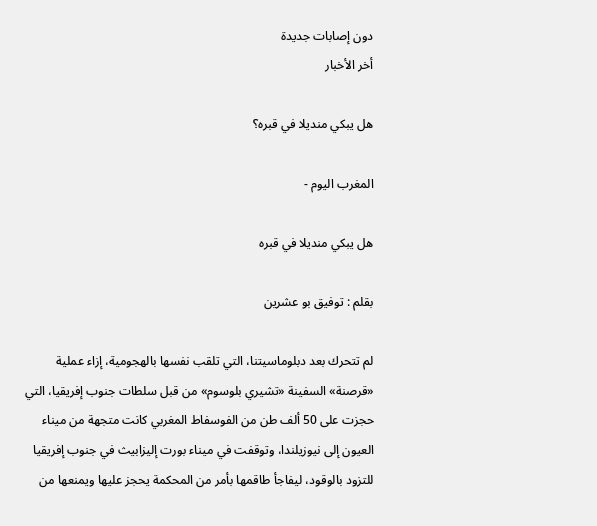دون إصابات جديدة
أخر الأخبار

هل يبكي منديلا في قبره؟

المغرب اليوم -

هل يبكي منديلا في قبره

بقلم : توفيق بو عشرين

لم تتحرك بعد دبلوماسيتنا، التي تلقب نفسها بالهجومية، إزاء عملية «قرصنة» السفينة «تشيري بلوسوم» من قبل سلطات جنوب إفريقيا، التي حجزت على 50 ألف طن من الفوسفاط المغربي كانت متجهة من ميناء العيون إلى نيوزيلندا، وتوقفت في ميناء بورت إليزابيث في جنوب إفريقيا للتزود بالوقود، ليفاجأ طاقمها بأمر من المحكمة يحجز عليها ويمنعها من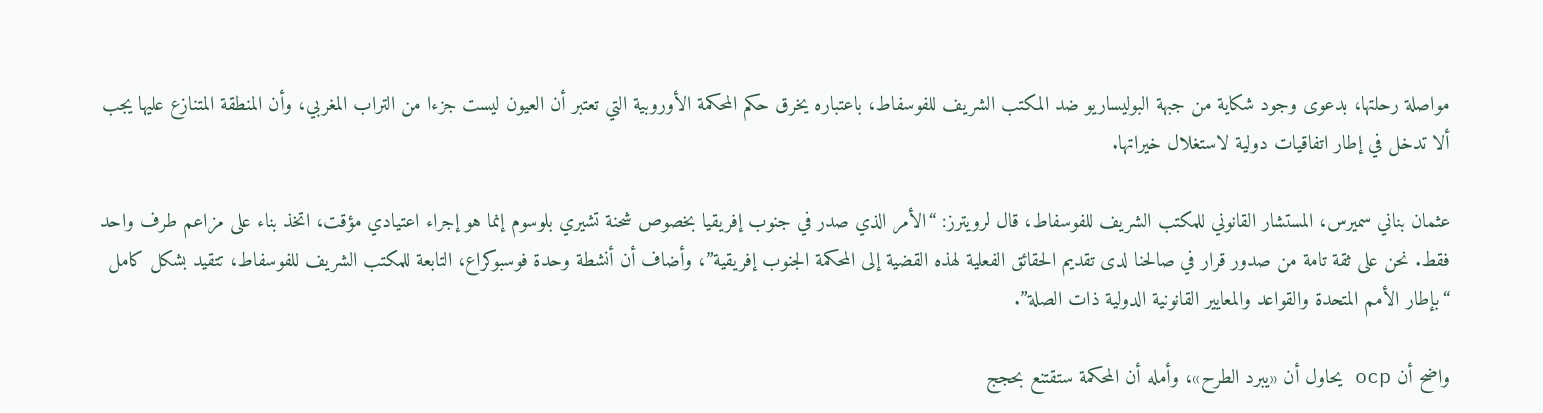مواصلة رحلتها، بدعوى وجود شكاية من جبهة البوليساريو ضد المكتب الشريف للفوسفاط، باعتباره يخرق حكم المحكمة الأوروبية التي تعتبر أن العيون ليست جزءا من التراب المغربي، وأن المنطقة المتنازع عليها يجب ألا تدخل في إطار اتفاقيات دولية لاستغلال خيراتها.

عثمان بناني سميرس، المستشار القانوني للمكتب الشريف للفوسفاط، قال لرويترز: “الأمر الذي صدر في جنوب إفريقيا بخصوص شحنة تشيري بلوسوم إنما هو إجراء اعتيادي مؤقت، اتخذ بناء على مزاعم طرف واحد فقط. نحن على ثقة تامة من صدور قرار في صالحنا لدى تقديم الحقائق الفعلية لهذه القضية إلى المحكمة الجنوب إفريقية”، وأضاف أن أنشطة وحدة فوسبوكراع، التابعة للمكتب الشريف للفوسفاط، تتقيد بشكل كامل “بإطار الأمم المتحدة والقواعد والمعايير القانونية الدولية ذات الصلة”.

واضح أن ocp يحاول أن «يبرد الطرح»، وأمله أن المحكمة ستقتنع بحجج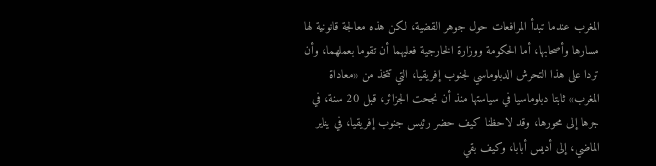المغرب عندما تبدأ المرافعات حول جوهر القضية، لكن هذه معالجة قانونية لها مسارها وأصحابها، أما الحكومة ووزارة الخارجية فعليهما أن تقوما بعملهما، وأن تردا على هذا التحرش الدبلوماسي لجنوب إفريقيا، التي تتخذ من «معاداة المغرب» ثابتا دبلوماسيا في سياستها منذ أن نجحت الجزائر، قبل 20 سنة، في جرها إلى محورها، وقد لاحظنا كيف حضر رئيس جنوب إفريقيا، في يناير الماضي، إلى أديس أبابا، وكيف بقي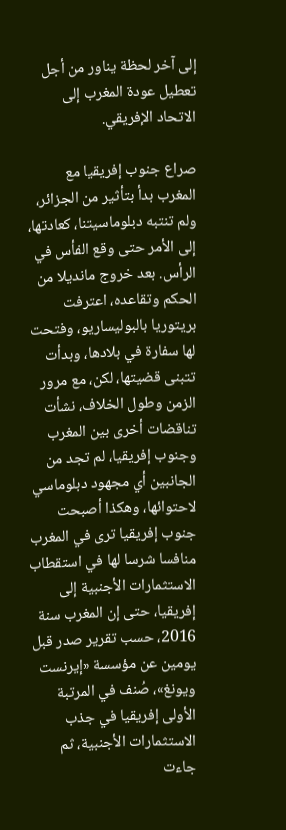إلى آخر لحظة يناور من أجل تعطيل عودة المغرب إلى الاتحاد الإفريقي.

صراع جنوب إفريقيا مع المغرب بدأ بتأثير من الجزائر، ولم تنتبه دبلوماسيتنا، كعادتها، إلى الأمر حتى وقع الفأس في الرأس. بعد خروج مانديلا من الحكم وتقاعده، اعترفت بريتوريا بالبوليساريو، وفتحت لها سفارة في بلادها، وبدأت تتبنى قضيتها، لكن، مع مرور الزمن وطول الخلاف، نشأت تناقضات أخرى بين المغرب وجنوب إفريقيا، لم تجد من الجانبين أي مجهود دبلوماسي لاحتوائها، وهكذا أصبحت جنوب إفريقيا ترى في المغرب منافسا شرسا لها في استقطاب الاستثمارات الأجنبية إلى إفريقيا، حتى إن المغرب سنة 2016، حسب تقرير صدر قبل يومين عن مؤسسة «إيرنست ويونغ»، صُنف في المرتبة الأولى إفريقيا في جذب الاستثمارات الأجنبية، ثم جاءت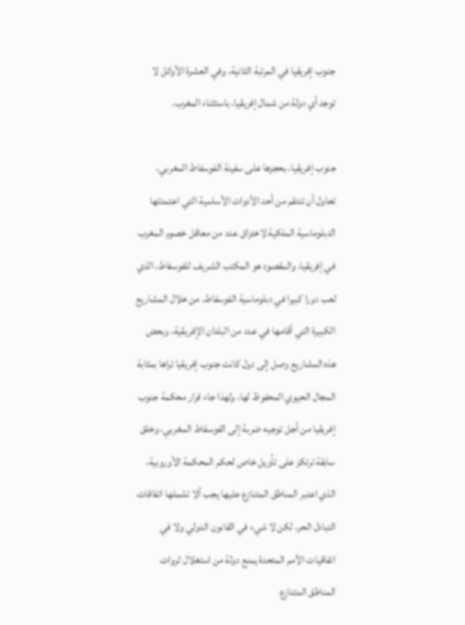جنوب إفريقيا في المرتبة الثانية، وفي العشرة الأوائل لا توجد أي دولة من شمال إفريقيا، باستثناء المغرب.

جنوب إفريقيا، بحجزها على سفينة الفوسفاط المغربي، تحاول أن تنتقم من أحد الأدوات الأساسية التي اعتمدتها الدبلوماسية الملكية لاختراق عدد من معاقل خصوم المغرب في إفريقيا، والمقصود هو المكتب الشريف للفوسفاط، الذي لعب دورا كبيرا في دبلوماسية الفوسفاط، من خلال المشاريع الكبيرة التي أقامها في عدد من البلدان الإفريقية، وبعض هذه المشاريع وصل إلى دول كانت جنوب إفريقيا تراها بمثابة المجال الحيوي المحفوظ لها، ولهذا جاء قرار محكمة جنوب إفريقيا من أجل توجيه ضربة إلى الفوسفاط المغربي، وخلق سابقة ترتكز على تأويل خاص لحكم المحكمة الأوروبية، الذي اعتبر المناطق المتنازع عليها يجب ألا تشملها اتفاقات التبادل الحر، لكن لا شيء في القانون الدولي ولا في اتفاقيات الأمم المتحدة يمنع دولة من استغلال ثروات المناطق المتنازع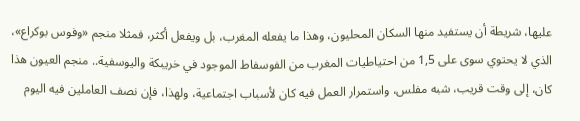عليها، شريطة أن يستفيد منها السكان المحليون، وهذا ما يفعله المغرب، بل ويفعل أكثر، فمثلا منجم «وفوس بوكراع»، الذي لا يحتوي سوى على 1,5 من احتياطيات المغرب من الفوسفاط الموجود في خريبكة واليوسفية.. منجم العيون هذا كان، إلى وقت قريب، شبه مفلس، واستمرار العمل فيه كان لأسباب اجتماعية، ولهذا، فإن نصف العاملين فيه اليوم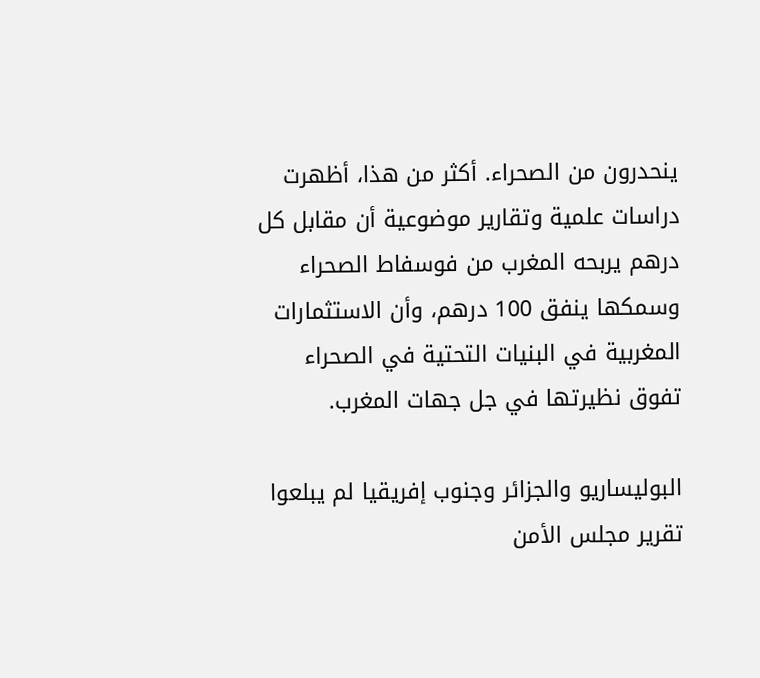ينحدرون من الصحراء. أكثر من هذا، أظهرت دراسات علمية وتقارير موضوعية أن مقابل كل درهم يربحه المغرب من فوسفاط الصحراء وسمكها ينفق 100 درهم، وأن الاستثمارات المغربية في البنيات التحتية في الصحراء تفوق نظيرتها في جل جهات المغرب.

البوليساريو والجزائر وجنوب إفريقيا لم يبلعوا تقرير مجلس الأمن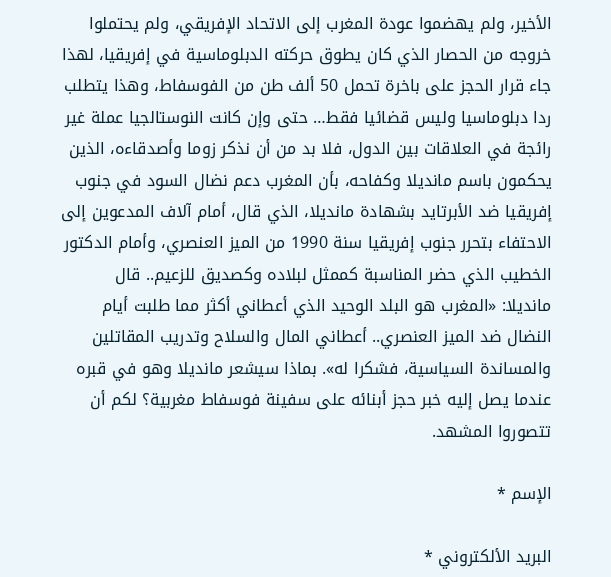الأخير، ولم يهضموا عودة المغرب إلى الاتحاد الإفريقي، ولم يحتملوا خروجه من الحصار الذي كان يطوق حركته الدبلوماسية في إفريقيا، لهذا جاء قرار الحجز على باخرة تحمل 50 ألف طن من الفوسفاط، وهذا يتطلب ردا دبلوماسيا وليس قضائيا فقط… حتى وإن كانت النوستالجيا عملة غير رائجة في العلاقات بين الدول، فلا بد من أن نذكر زوما وأصدقاءه، الذين يحكمون باسم مانديلا وكفاحه، بأن المغرب دعم نضال السود في جنوب إفريقيا ضد الأبرتايد بشهادة مانديلا، الذي قال، أمام آلاف المدعوين إلى الاحتفاء بتحرر جنوب إفريقيا سنة 1990 من الميز العنصري، وأمام الدكتور الخطيب الذي حضر المناسبة كممثل لبلاده وكصديق للزعيم.. قال مانديلا: «المغرب هو البلد الوحيد الذي أعطاني أكثر مما طلبت أيام النضال ضد الميز العنصري.. أعطاني المال والسلاح وتدريب المقاتلين والمساندة السياسية، فشكرا له». بماذا سيشعر مانديلا وهو في قبره عندما يصل إليه خبر حجز أبنائه على سفينة فوسفاط مغربية؟ لكم أن تتصوروا المشهد.

الإسم *

البريد الألكتروني *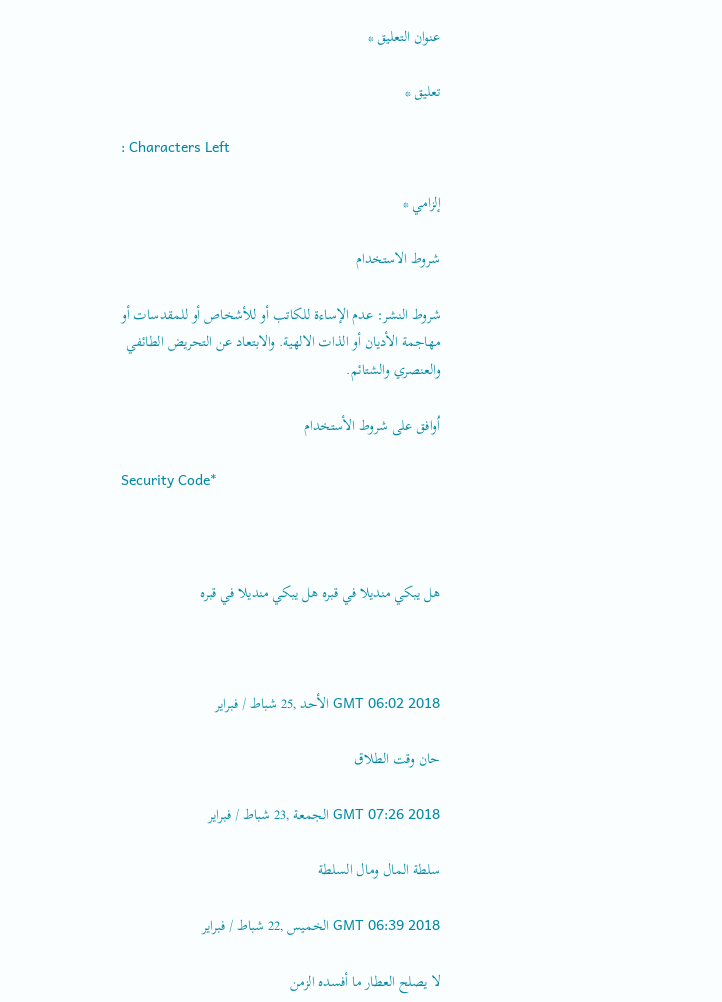عنوان التعليق *

تعليق *

: Characters Left

إلزامي *

شروط الاستخدام

شروط النشر: عدم الإساءة للكاتب أو للأشخاص أو للمقدسات أو مهاجمة الأديان أو الذات الالهية. والابتعاد عن التحريض الطائفي والعنصري والشتائم.

اُوافق على شروط الأستخدام

Security Code*



هل يبكي منديلا في قبره هل يبكي منديلا في قبره



GMT 06:02 2018 الأحد ,25 شباط / فبراير

حان وقت الطلاق

GMT 07:26 2018 الجمعة ,23 شباط / فبراير

سلطة المال ومال السلطة

GMT 06:39 2018 الخميس ,22 شباط / فبراير

لا يصلح العطار ما أفسده الزمن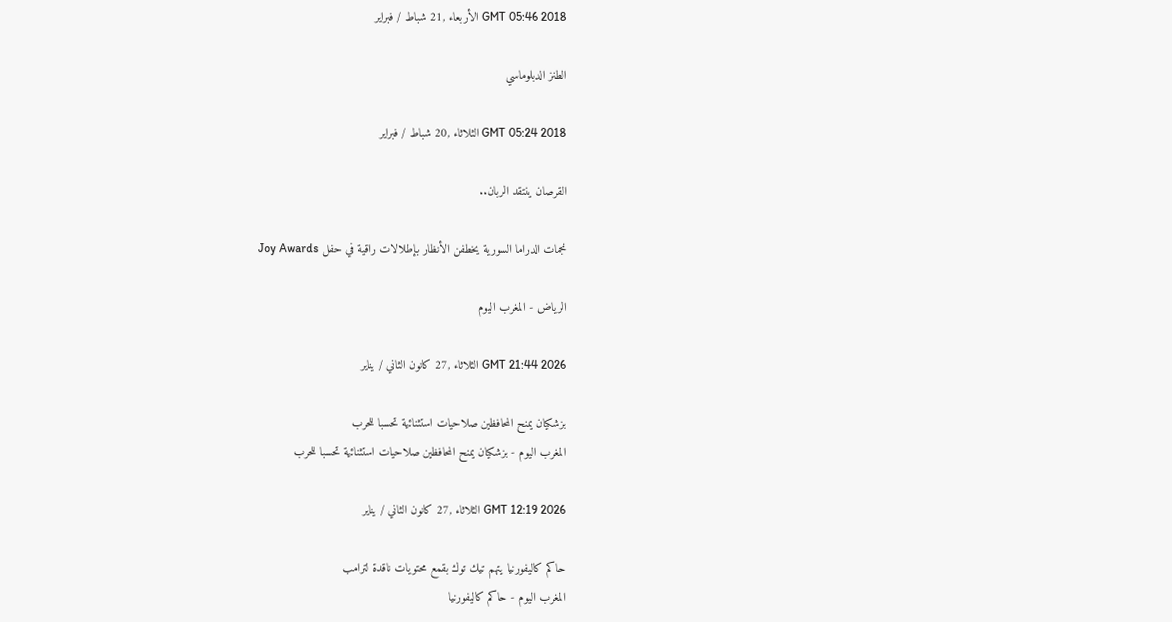GMT 05:46 2018 الأربعاء ,21 شباط / فبراير

الطنز الدبلوماسي

GMT 05:24 2018 الثلاثاء ,20 شباط / فبراير

القرصان ينتقد الربان..

نجمات الدراما السورية يخطفن الأنظار بإطلالات راقية في حفل Joy Awards

الرياض - المغرب اليوم

GMT 21:44 2026 الثلاثاء ,27 كانون الثاني / يناير

بزشكيان يمنح المحافظين صلاحيات استثنائية تحسبا للحرب
المغرب اليوم - بزشكيان يمنح المحافظين صلاحيات استثنائية تحسبا للحرب

GMT 12:19 2026 الثلاثاء ,27 كانون الثاني / يناير

حاكم كاليفورنيا يتهم تيك توك بقمع محتويات ناقدة لترامب
المغرب اليوم - حاكم كاليفورنيا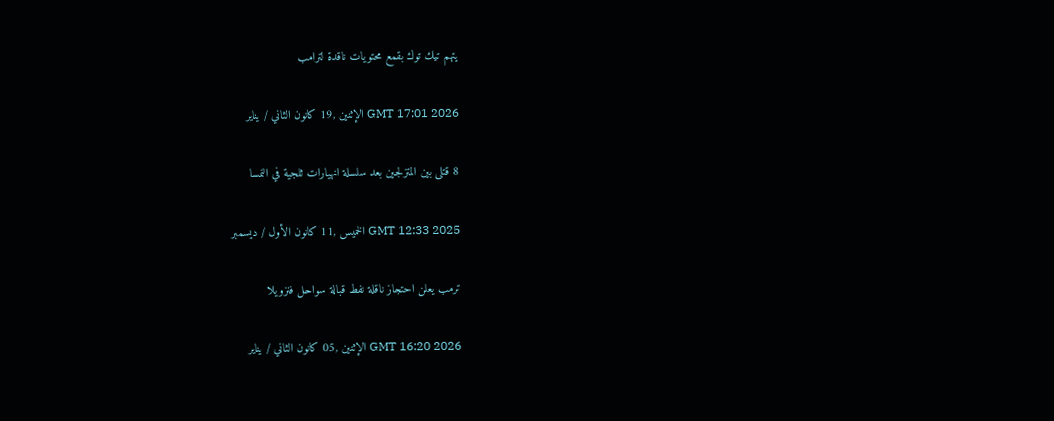يتهم تيك توك بقمع محتويات ناقدة لترامب

GMT 17:01 2026 الإثنين ,19 كانون الثاني / يناير

8 قتلى بين المتزلجين بعد سلسلة انهيارات ثلجية في النمسا

GMT 12:33 2025 الخميس ,11 كانون الأول / ديسمبر

ترمب يعلن احتجاز ناقلة نفط قبالة سواحل فنزويلا

GMT 16:20 2026 الإثنين ,05 كانون الثاني / يناير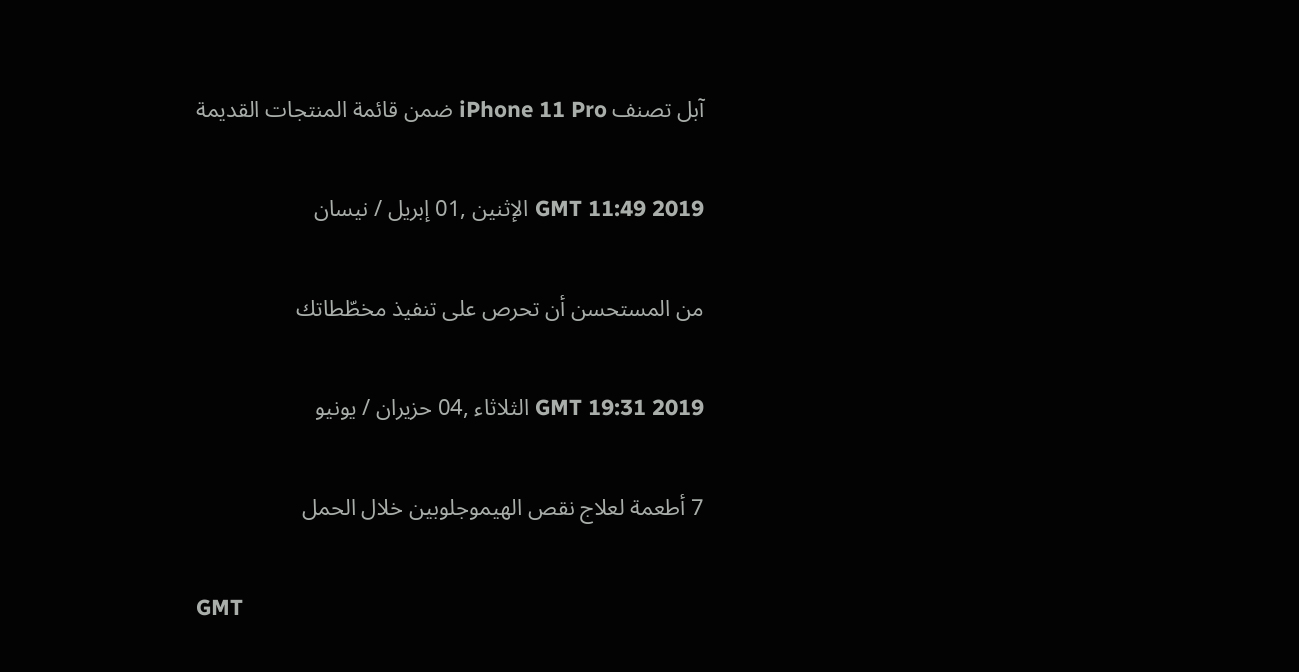آبل تصنف iPhone 11 Pro ضمن قائمة المنتجات القديمة

GMT 11:49 2019 الإثنين ,01 إبريل / نيسان

من المستحسن أن تحرص على تنفيذ مخطّطاتك

GMT 19:31 2019 الثلاثاء ,04 حزيران / يونيو

7 أطعمة لعلاج نقص الهيموجلوبين خلال الحمل

GMT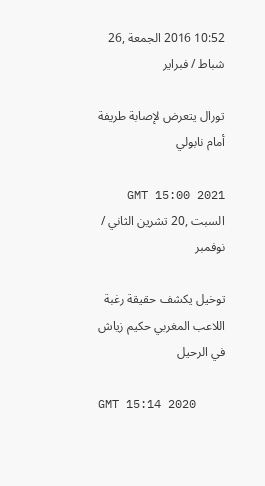10:52 2016 الجمعة ,26 شباط / فبراير

تورال يتعرض لإصابة طريفة أمام نابولي

GMT 15:00 2021 السبت ,20 تشرين الثاني / نوفمبر

توخيل يكشف حقيقة رغبة اللاعب المغربي حكيم زياش في الرحيل

GMT 15:14 2020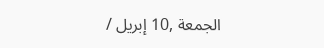الجمعة ,10 إبريل /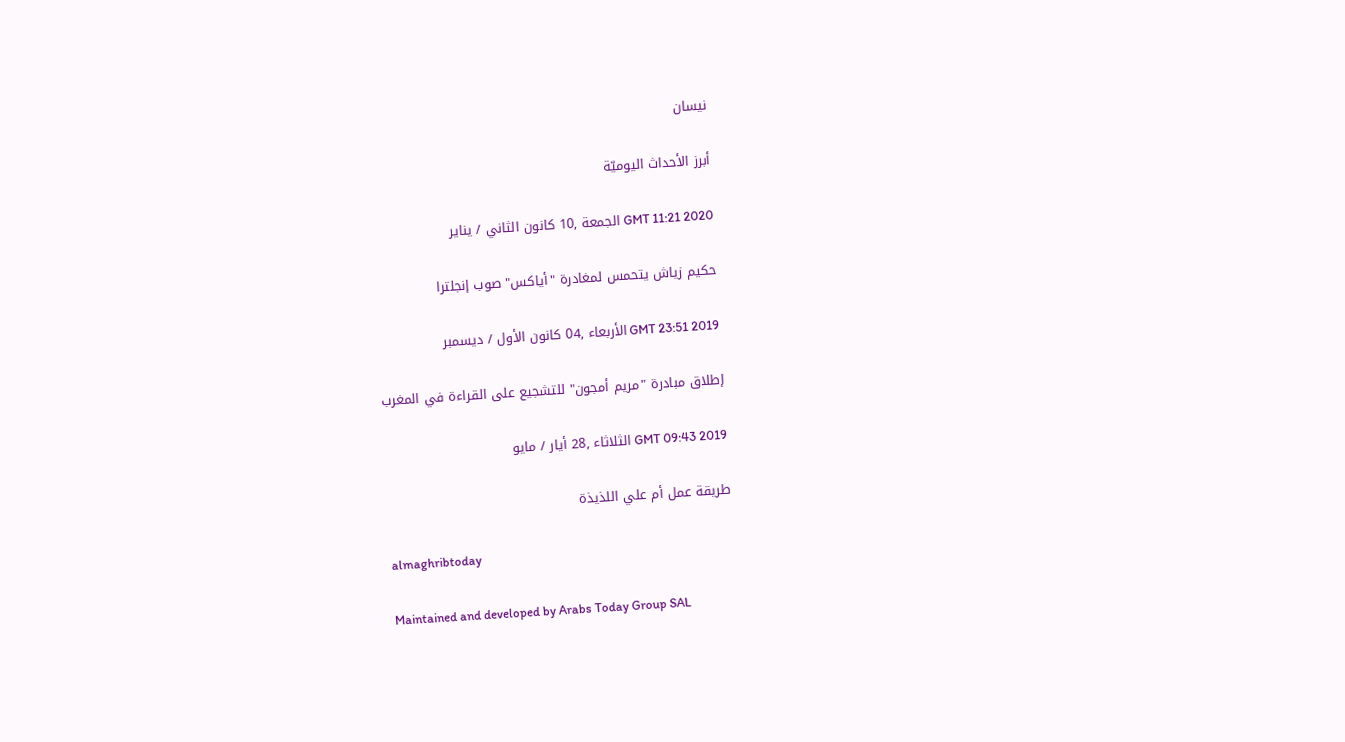نيسان

أبرز الأحداث اليوميّة

GMT 11:21 2020 الجمعة ,10 كانون الثاني / يناير

حكيم زياش يتحمس لمغادرة "أياكس" صوب إنجلترا

GMT 23:51 2019 الأربعاء ,04 كانون الأول / ديسمبر

إطلاق مبادرة "مريم أمجون" للتشجيع على القراءة في المغرب

GMT 09:43 2019 الثلاثاء ,28 أيار / مايو

طريقة عمل أم علي اللذيذة

almaghribtoday

Maintained and developed by Arabs Today Group SAL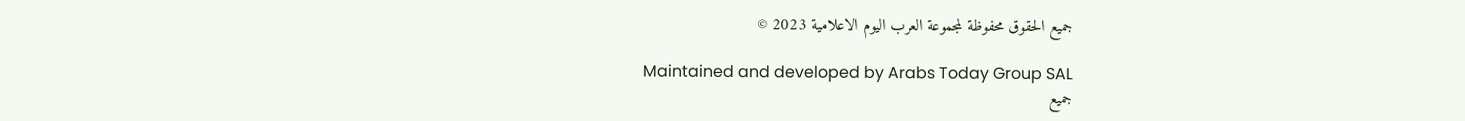جميع الحقوق محفوظة لمجموعة العرب اليوم الاعلامية 2023 ©

Maintained and developed by Arabs Today Group SAL
جميع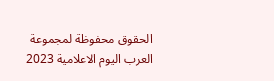الحقوق محفوظة لمجموعة العرب اليوم الاعلامية 2023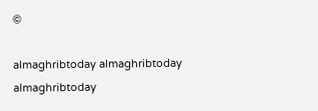©

almaghribtoday almaghribtoday almaghribtoday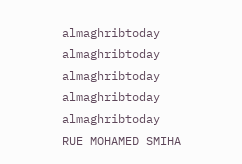almaghribtoday
almaghribtoday almaghribtoday almaghribtoday
almaghribtoday
RUE MOHAMED SMIHA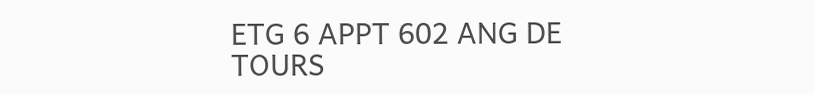ETG 6 APPT 602 ANG DE TOURS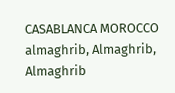CASABLANCA MOROCCO
almaghrib, Almaghrib, Almaghrib